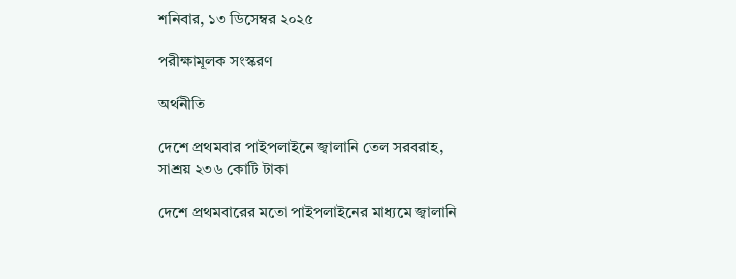শনিবার, ১৩ ডিসেম্বর ২০২৫

পরীক্ষামূলক সংস্করণ

অর্থনীতি

দেশে প্রথমবার পাইপলাইনে জ্বালানি তেল সরবরাহ, সাশ্রয় ২৩৬ কোটি টাকা

দেশে প্রথমবারের মতো পাইপলাইনের মাধ্যমে জ্বালানি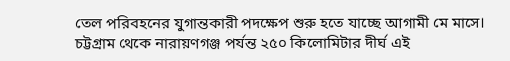তেল পরিবহনের যুগান্তকারী পদক্ষেপ শুরু হতে যাচ্ছে আগামী মে মাসে। চট্টগ্রাম থেকে নারায়ণগঞ্জ পর্যন্ত ২৫০ কিলোমিটার দীর্ঘ এই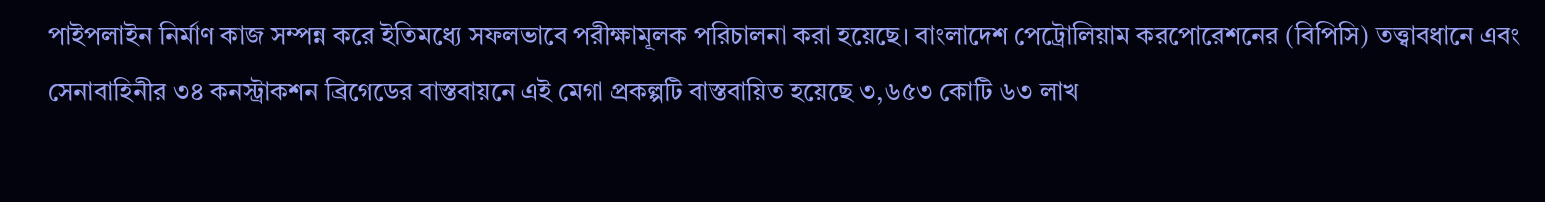পাইপলাইন নির্মাণ কাজ সম্পন্ন করে ইতিমধ্যে সফলভাবে পরীক্ষামূলক পরিচালনা করা হয়েছে। বাংলাদেশ পেট্রোলিয়াম করপোরেশনের (বিপিসি) তত্ত্বাবধানে এবং সেনাবাহিনীর ৩৪ কনস্ট্রাকশন ব্রিগেডের বাস্তবায়নে এই মেগা প্রকল্পটি বাস্তবায়িত হয়েছে ৩,৬৫৩ কোটি ৬৩ লাখ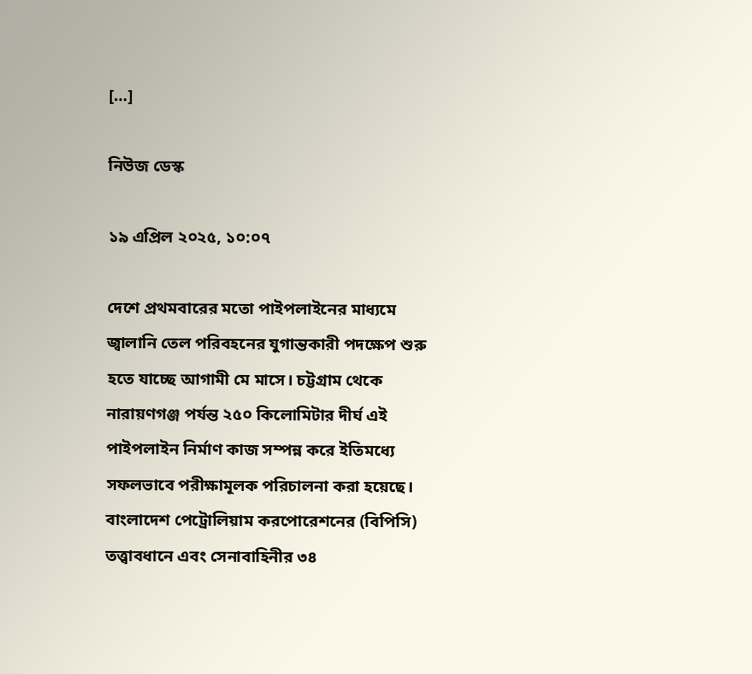[…]

নিউজ ডেস্ক

১৯ এপ্রিল ২০২৫, ১০:০৭

দেশে প্রথমবারের মতো পাইপলাইনের মাধ্যমে জ্বালানি তেল পরিবহনের যুগান্তকারী পদক্ষেপ শুরু হতে যাচ্ছে আগামী মে মাসে। চট্টগ্রাম থেকে নারায়ণগঞ্জ পর্যন্ত ২৫০ কিলোমিটার দীর্ঘ এই পাইপলাইন নির্মাণ কাজ সম্পন্ন করে ইতিমধ্যে সফলভাবে পরীক্ষামূলক পরিচালনা করা হয়েছে। বাংলাদেশ পেট্রোলিয়াম করপোরেশনের (বিপিসি) তত্ত্বাবধানে এবং সেনাবাহিনীর ৩৪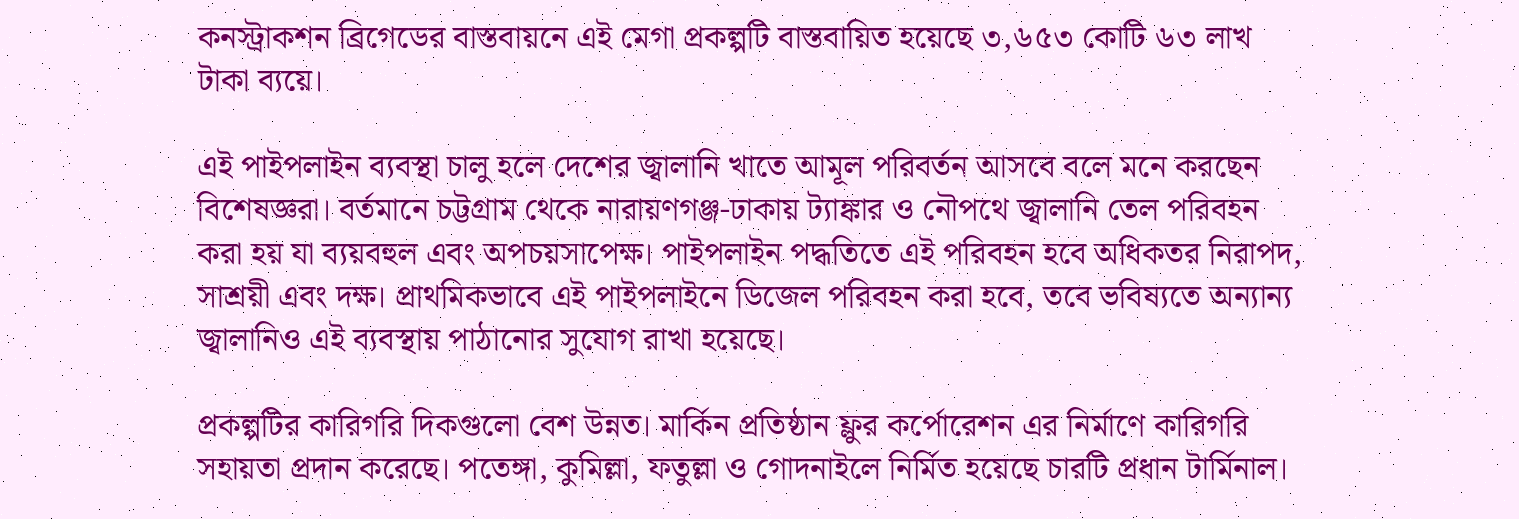কনস্ট্রাকশন ব্রিগেডের বাস্তবায়নে এই মেগা প্রকল্পটি বাস্তবায়িত হয়েছে ৩,৬৫৩ কোটি ৬৩ লাখ টাকা ব্যয়ে।

এই পাইপলাইন ব্যবস্থা চালু হলে দেশের জ্বালানি খাতে আমূল পরিবর্তন আসবে বলে মনে করছেন বিশেষজ্ঞরা। বর্তমানে চট্টগ্রাম থেকে নারায়ণগঞ্জ-ঢাকায় ট্যাঙ্কার ও নৌপথে জ্বালানি তেল পরিবহন করা হয় যা ব্যয়বহুল এবং অপচয়সাপেক্ষ। পাইপলাইন পদ্ধতিতে এই পরিবহন হবে অধিকতর নিরাপদ, সাশ্রয়ী এবং দক্ষ। প্রাথমিকভাবে এই পাইপলাইনে ডিজেল পরিবহন করা হবে, তবে ভবিষ্যতে অন্যান্য জ্বালানিও এই ব্যবস্থায় পাঠানোর সুযোগ রাখা হয়েছে।

প্রকল্পটির কারিগরি দিকগুলো বেশ উন্নত। মার্কিন প্রতিষ্ঠান ফ্লুর কর্পোরেশন এর নির্মাণে কারিগরি সহায়তা প্রদান করেছে। পতেঙ্গা, কুমিল্লা, ফতুল্লা ও গোদনাইলে নির্মিত হয়েছে চারটি প্রধান টার্মিনাল।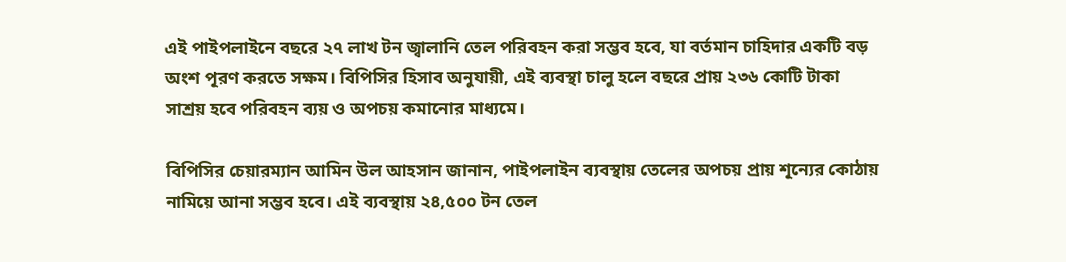এই পাইপলাইনে বছরে ২৭ লাখ টন জ্বালানি তেল পরিবহন করা সম্ভব হবে, যা বর্তমান চাহিদার একটি বড় অংশ পূরণ করতে সক্ষম। বিপিসির হিসাব অনুযায়ী, এই ব্যবস্থা চালু হলে বছরে প্রায় ২৩৬ কোটি টাকা সাশ্রয় হবে পরিবহন ব্যয় ও অপচয় কমানোর মাধ্যমে।

বিপিসির চেয়ারম্যান আমিন উল আহসান জানান, পাইপলাইন ব্যবস্থায় তেলের অপচয় প্রায় শূন্যের কোঠায় নামিয়ে আনা সম্ভব হবে। এই ব্যবস্থায় ২৪,৫০০ টন তেল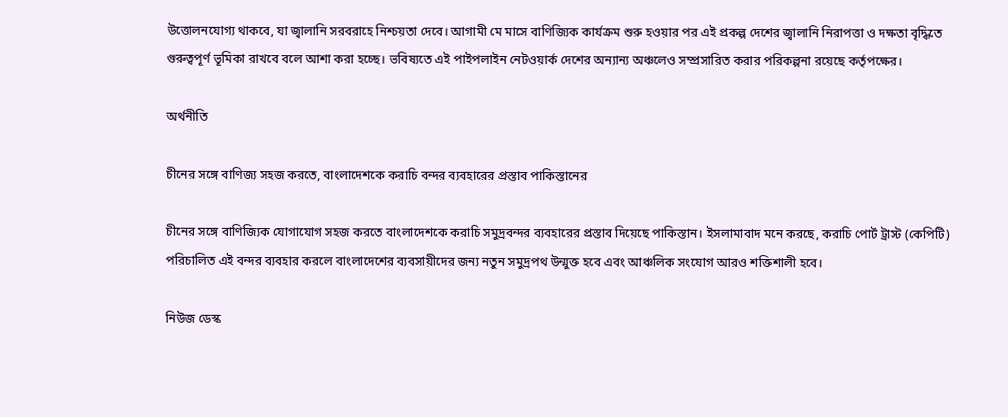উত্তোলনযোগ্য থাকবে, যা জ্বালানি সরবরাহে নিশ্চয়তা দেবে। আগামী মে মাসে বাণিজ্যিক কার্যক্রম শুরু হওয়ার পর এই প্রকল্প দেশের জ্বালানি নিরাপত্তা ও দক্ষতা বৃদ্ধিতে গুরুত্বপূর্ণ ভূমিকা রাখবে বলে আশা করা হচ্ছে। ভবিষ্যতে এই পাইপলাইন নেটওয়ার্ক দেশের অন্যান্য অঞ্চলেও সম্প্রসারিত করার পরিকল্পনা রয়েছে কর্তৃপক্ষের।

অর্থনীতি

চীনের সঙ্গে বাণিজ্য সহজ করতে, বাংলাদেশকে করাচি বন্দর ব্যবহারের প্রস্তাব পাকিস্তানের

চীনের সঙ্গে বাণিজ্যিক যোগাযোগ সহজ করতে বাংলাদেশকে করাচি সমুদ্রবন্দর ব্যবহারের প্রস্তাব দিয়েছে পাকিস্তান। ইসলামাবাদ মনে করছে, করাচি পোর্ট ট্রাস্ট (কেপিটি) পরিচালিত এই বন্দর ব্যবহার করলে বাংলাদেশের ব্যবসায়ীদের জন্য নতুন সমুদ্রপথ উন্মুক্ত হবে এবং আঞ্চলিক সংযোগ আরও শক্তিশালী হবে।

নিউজ ডেস্ক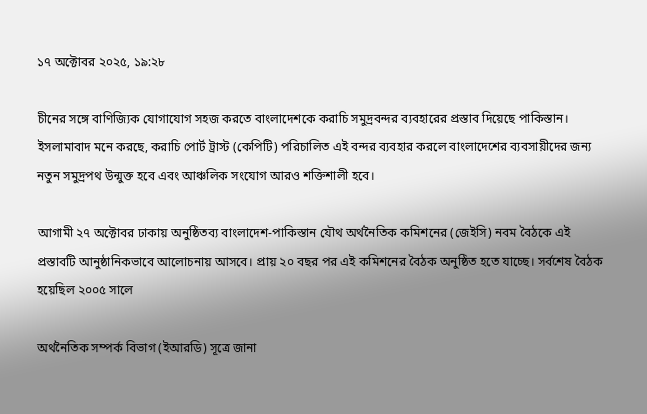১৭ অক্টোবর ২০২৫, ১৯:২৮

চীনের সঙ্গে বাণিজ্যিক যোগাযোগ সহজ করতে বাংলাদেশকে করাচি সমুদ্রবন্দর ব্যবহারের প্রস্তাব দিয়েছে পাকিস্তান। ইসলামাবাদ মনে করছে, করাচি পোর্ট ট্রাস্ট (কেপিটি) পরিচালিত এই বন্দর ব্যবহার করলে বাংলাদেশের ব্যবসায়ীদের জন্য নতুন সমুদ্রপথ উন্মুক্ত হবে এবং আঞ্চলিক সংযোগ আরও শক্তিশালী হবে।

আগামী ২৭ অক্টোবর ঢাকায় অনুষ্ঠিতব্য বাংলাদেশ-পাকিস্তান যৌথ অর্থনৈতিক কমিশনের (জেইসি) নবম বৈঠকে এই প্রস্তাবটি আনুষ্ঠানিকভাবে আলোচনায় আসবে। প্রায় ২০ বছর পর এই কমিশনের বৈঠক অনুষ্ঠিত হতে যাচ্ছে। সর্বশেষ বৈঠক হয়েছিল ২০০৫ সালে

অর্থনৈতিক সম্পর্ক বিভাগ (ইআরডি) সূত্রে জানা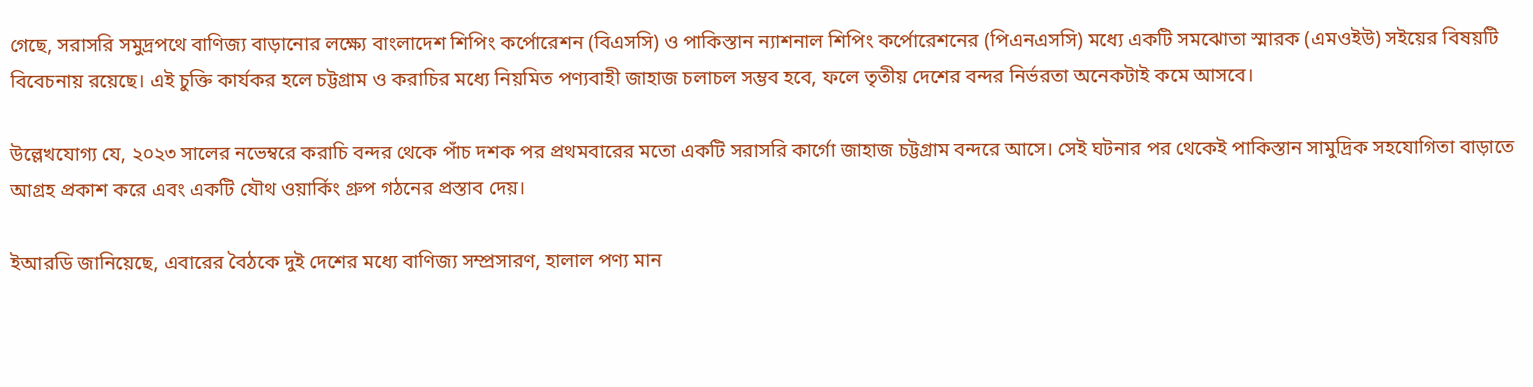গেছে, সরাসরি সমুদ্রপথে বাণিজ্য বাড়ানোর লক্ষ্যে বাংলাদেশ শিপিং কর্পোরেশন (বিএসসি) ও পাকিস্তান ন্যাশনাল শিপিং কর্পোরেশনের (পিএনএসসি) মধ্যে একটি সমঝোতা স্মারক (এমওইউ) সইয়ের বিষয়টি বিবেচনায় রয়েছে। এই চুক্তি কার্যকর হলে চট্টগ্রাম ও করাচির মধ্যে নিয়মিত পণ্যবাহী জাহাজ চলাচল সম্ভব হবে, ফলে তৃতীয় দেশের বন্দর নির্ভরতা অনেকটাই কমে আসবে।

উল্লেখযোগ্য যে, ২০২৩ সালের নভেম্বরে করাচি বন্দর থেকে পাঁচ দশক পর প্রথমবারের মতো একটি সরাসরি কার্গো জাহাজ চট্টগ্রাম বন্দরে আসে। সেই ঘটনার পর থেকেই পাকিস্তান সামুদ্রিক সহযোগিতা বাড়াতে আগ্রহ প্রকাশ করে এবং একটি যৌথ ওয়ার্কিং গ্রুপ গঠনের প্রস্তাব দেয়।

ইআরডি জানিয়েছে, এবারের বৈঠকে দুই দেশের মধ্যে বাণিজ্য সম্প্রসারণ, হালাল পণ্য মান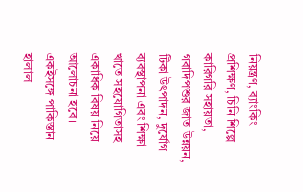নিয়ন্ত্রণ, ব্যাংকিং প্রশিক্ষণ, চিনি শিল্পে কারিগরি সহায়তা, গবাদিপশুর জাত উন্নয়ন, টিকা উৎপাদন, দুর্যোগ ব্যবস্থাপনা এবং শিক্ষা খাতে সহযোগিতাসহ একাধিক বিষয় নিয়ে আলোচনা হবে। একইসঙ্গে পাকিস্তান হালাল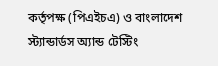কর্তৃপক্ষ (পিএইচএ) ও বাংলাদেশ স্ট্যান্ডার্ডস অ্যান্ড টেস্টিং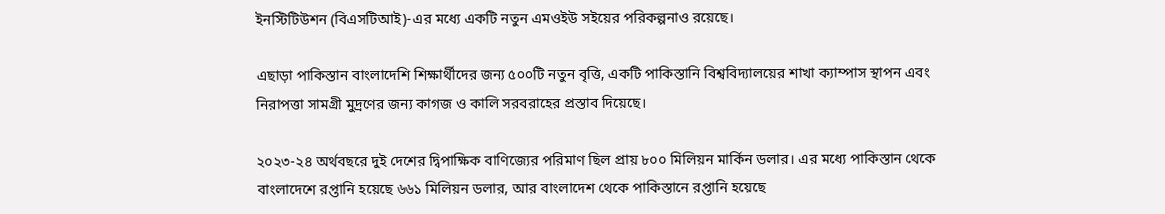ইনস্টিটিউশন (বিএসটিআই)-এর মধ্যে একটি নতুন এমওইউ সইয়ের পরিকল্পনাও রয়েছে।

এছাড়া পাকিস্তান বাংলাদেশি শিক্ষার্থীদের জন্য ৫০০টি নতুন বৃত্তি, একটি পাকিস্তানি বিশ্ববিদ্যালয়ের শাখা ক্যাম্পাস স্থাপন এবং নিরাপত্তা সামগ্রী মুদ্রণের জন্য কাগজ ও কালি সরবরাহের প্রস্তাব দিয়েছে।

২০২৩-২৪ অর্থবছরে দুই দেশের দ্বিপাক্ষিক বাণিজ্যের পরিমাণ ছিল প্রায় ৮০০ মিলিয়ন মার্কিন ডলার। এর মধ্যে পাকিস্তান থেকে বাংলাদেশে রপ্তানি হয়েছে ৬৬১ মিলিয়ন ডলার, আর বাংলাদেশ থেকে পাকিস্তানে রপ্তানি হয়েছে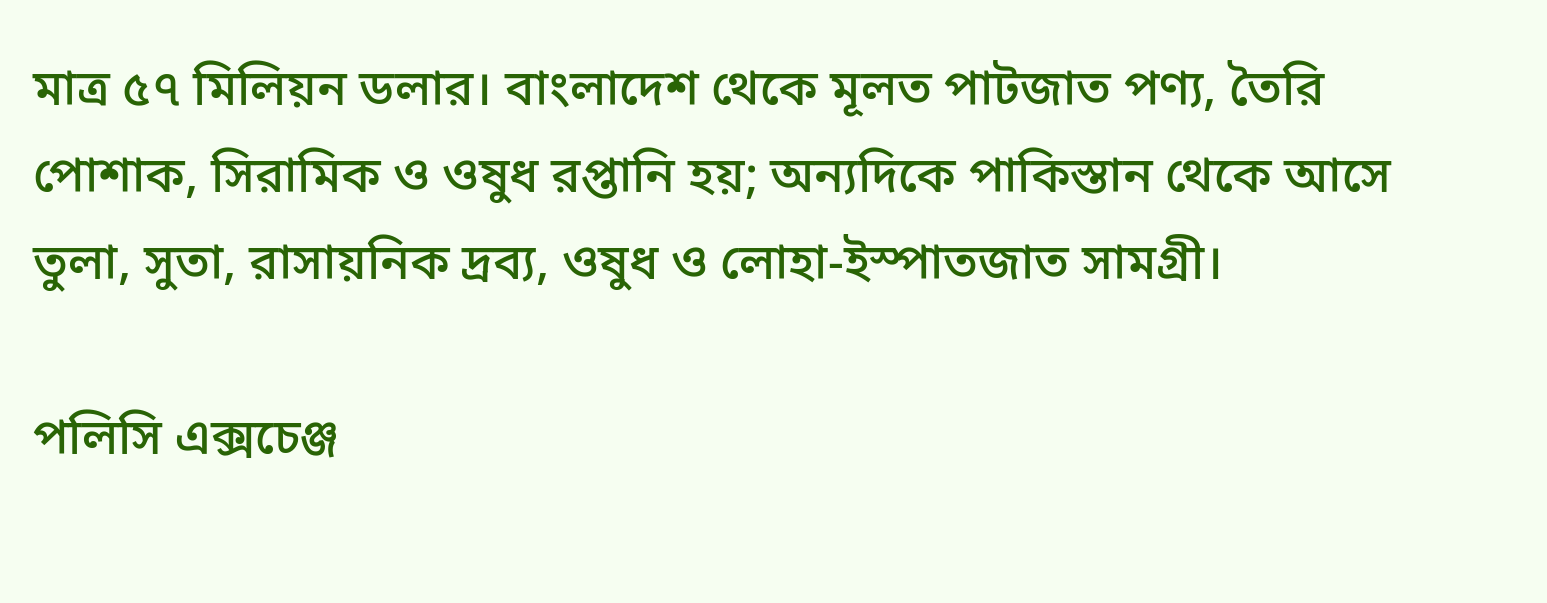মাত্র ৫৭ মিলিয়ন ডলার। বাংলাদেশ থেকে মূলত পাটজাত পণ্য, তৈরি পোশাক, সিরামিক ও ওষুধ রপ্তানি হয়; অন্যদিকে পাকিস্তান থেকে আসে তুলা, সুতা, রাসায়নিক দ্রব্য, ওষুধ ও লোহা-ইস্পাতজাত সামগ্রী।

পলিসি এক্সচেঞ্জ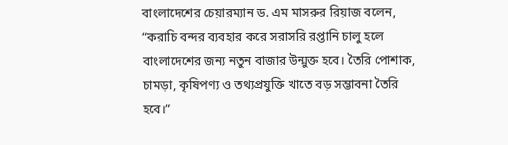বাংলাদেশের চেয়ারম্যান ড. এম মাসরুর রিয়াজ বলেন, “করাচি বন্দর ব্যবহার করে সরাসরি রপ্তানি চালু হলে বাংলাদেশের জন্য নতুন বাজার উন্মুক্ত হবে। তৈরি পোশাক, চামড়া, কৃষিপণ্য ও তথ্যপ্রযুক্তি খাতে বড় সম্ভাবনা তৈরি হবে।”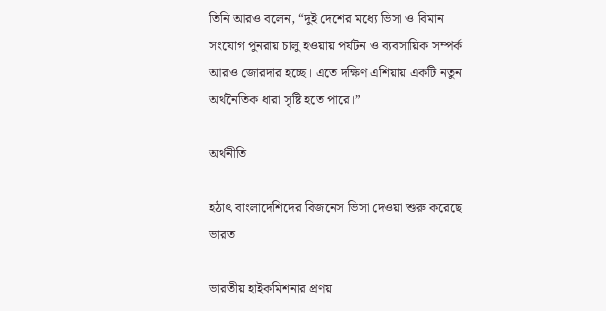তিনি আরও বলেন, “দুই দেশের মধ্যে ভিসা ও বিমান সংযোগ পুনরায় চালু হওয়ায় পর্যটন ও ব্যবসায়িক সম্পর্ক আরও জোরদার হচ্ছে। এতে দক্ষিণ এশিয়ায় একটি নতুন অর্থনৈতিক ধারা সৃষ্টি হতে পারে।”

অর্থনীতি

হঠাৎ বাংলাদেশিদের বিজনেস ভিসা দেওয়া শুরু করেছে ভারত

ভারতীয় হাইকমিশনার প্রণয়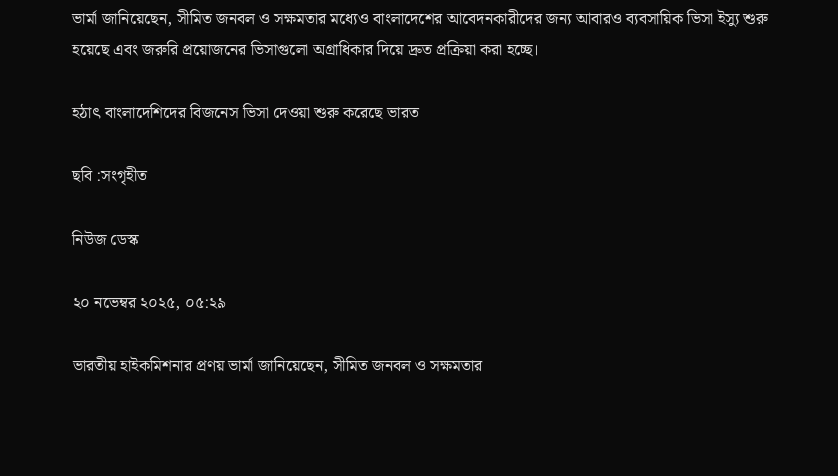ভার্মা জানিয়েছেন, সীমিত জনবল ও সক্ষমতার মধ্যেও বাংলাদেশের আবেদনকারীদের জন্য আবারও ব্যবসায়িক ভিসা ইস্যু শুরু হয়েছে এবং জরুরি প্রয়োজনের ভিসাগুলো অগ্রাধিকার দিয়ে দ্রুত প্রক্রিয়া করা হচ্ছে।

হঠাৎ বাংলাদেশিদের বিজনেস ভিসা দেওয়া শুরু করেছে ভারত

ছবি :সংগৃহীত

নিউজ ডেস্ক

২০ নভেম্বর ২০২৫, ০৫:২৯

ভারতীয় হাইকমিশনার প্রণয় ভার্মা জানিয়েছেন, সীমিত জনবল ও সক্ষমতার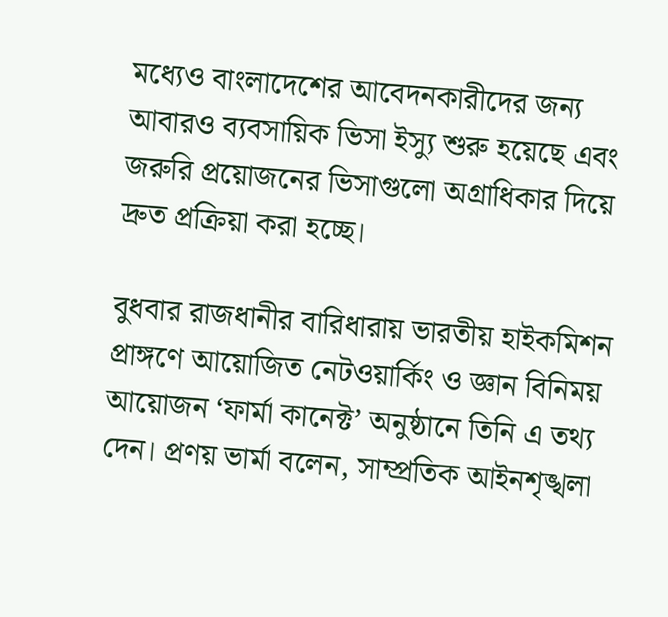মধ্যেও বাংলাদেশের আবেদনকারীদের জন্য আবারও ব্যবসায়িক ভিসা ইস্যু শুরু হয়েছে এবং জরুরি প্রয়োজনের ভিসাগুলো অগ্রাধিকার দিয়ে দ্রুত প্রক্রিয়া করা হচ্ছে।

বুধবার রাজধানীর বারিধারায় ভারতীয় হাইকমিশন প্রাঙ্গণে আয়োজিত নেটওয়ার্কিং ও জ্ঞান বিনিময় আয়োজন ‘ফার্মা কানেক্ট’ অনুষ্ঠানে তিনি এ তথ্য দেন। প্রণয় ভার্মা বলেন, সাম্প্রতিক আইনশৃঙ্খলা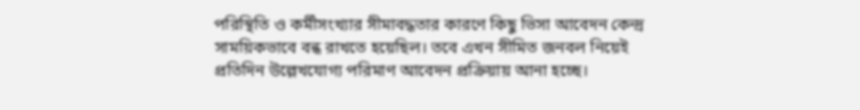পরিস্থিতি ও কর্মীসংখ্যার সীমাবদ্ধতার কারণে কিছু ভিসা আবেদন কেন্দ্র সাময়িকভাবে বন্ধ রাখতে হয়েছিল। তবে এখন সীমিত জনবল নিয়েই প্রতিদিন উল্লেখযোগ্য পরিমাণ আবেদন প্রক্রিয়ায় আনা হচ্ছে।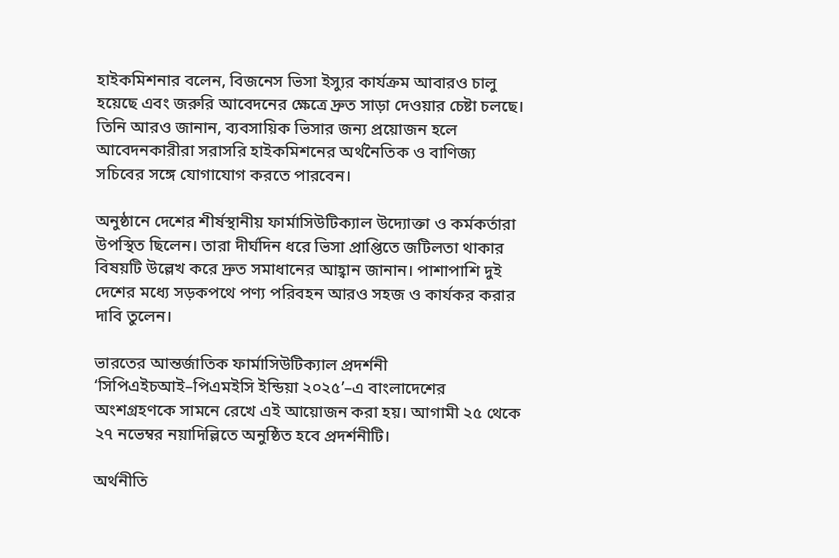হাইকমিশনার বলেন, বিজনেস ভিসা ইস্যুর কার্যক্রম আবারও চালু হয়েছে এবং জরুরি আবেদনের ক্ষেত্রে দ্রুত সাড়া দেওয়ার চেষ্টা চলছে। তিনি আরও জানান, ব্যবসায়িক ভিসার জন্য প্রয়োজন হলে আবেদনকারীরা সরাসরি হাইকমিশনের অর্থনৈতিক ও বাণিজ্য সচিবের সঙ্গে যোগাযোগ করতে পারবেন।

অনুষ্ঠানে দেশের শীর্ষস্থানীয় ফার্মাসিউটিক্যাল উদ্যোক্তা ও কর্মকর্তারা উপস্থিত ছিলেন। তারা দীর্ঘদিন ধরে ভিসা প্রাপ্তিতে জটিলতা থাকার বিষয়টি উল্লেখ করে দ্রুত সমাধানের আহ্বান জানান। পাশাপাশি দুই দেশের মধ্যে সড়কপথে পণ্য পরিবহন আরও সহজ ও কার্যকর করার দাবি তুলেন।

ভারতের আন্তর্জাতিক ফার্মাসিউটিক্যাল প্রদর্শনী ‘সিপিএইচআই–পিএমইসি ইন্ডিয়া ২০২৫’–এ বাংলাদেশের অংশগ্রহণকে সামনে রেখে এই আয়োজন করা হয়। আগামী ২৫ থেকে ২৭ নভেম্বর নয়াদিল্লিতে অনুষ্ঠিত হবে প্রদর্শনীটি।

অর্থনীতি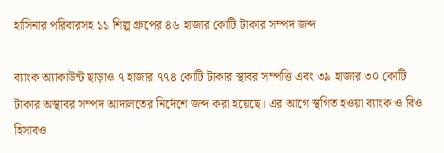হাসিনার পরিবারসহ ১১ শিল্প গ্রুপের ৪৬ হাজার কোটি টাকার সম্পদ জব্দ

ব্যাংক অ্যাকাউন্ট ছাড়াও ৭ হাজার ৭৭৪ কোটি টাকার স্থাবর সম্পত্তি এবং ৩৯ হাজার ৩০ কোটি টাকার অস্থাবর সম্পদ আদালতের নির্দেশে জব্দ করা হয়েছে। এর আগে স্থগিত হওয়া ব্যাংক ও বিও হিসাবও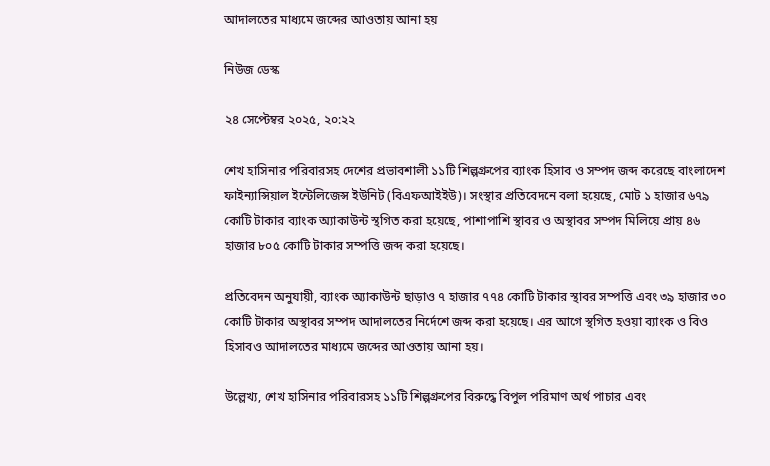আদালতের মাধ্যমে জব্দের আওতায় আনা হয়

নিউজ ডেস্ক

২৪ সেপ্টেম্বর ২০২৫, ২০:২২

শেখ হাসিনার পরিবারসহ দেশের প্রভাবশালী ১১টি শিল্পগ্রুপের ব্যাংক হিসাব ও সম্পদ জব্দ করেছে বাংলাদেশ ফাইন্যান্সিয়াল ইন্টেলিজেন্স ইউনিট (বিএফআইইউ)। সংস্থার প্রতিবেদনে বলা হয়েছে, মোট ১ হাজার ৬৭৯ কোটি টাকার ব্যাংক অ্যাকাউন্ট স্থগিত করা হয়েছে, পাশাপাশি স্থাবর ও অস্থাবর সম্পদ মিলিয়ে প্রায় ৪৬ হাজার ৮০৫ কোটি টাকার সম্পত্তি জব্দ করা হয়েছে।

প্রতিবেদন অনুযায়ী, ব্যাংক অ্যাকাউন্ট ছাড়াও ৭ হাজার ৭৭৪ কোটি টাকার স্থাবর সম্পত্তি এবং ৩৯ হাজার ৩০ কোটি টাকার অস্থাবর সম্পদ আদালতের নির্দেশে জব্দ করা হয়েছে। এর আগে স্থগিত হওয়া ব্যাংক ও বিও হিসাবও আদালতের মাধ্যমে জব্দের আওতায় আনা হয়।

উল্লেখ্য, শেখ হাসিনার পরিবারসহ ১১টি শিল্পগ্রুপের বিরুদ্ধে বিপুল পরিমাণ অর্থ পাচার এবং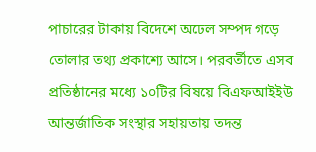পাচারের টাকায় বিদেশে অঢেল সম্পদ গড়ে তোলার তথ্য প্রকাশ্যে আসে। পরবর্তীতে এসব প্রতিষ্ঠানের মধ্যে ১০টির বিষয়ে বিএফআইইউ আন্তর্জাতিক সংস্থার সহায়তায় তদন্ত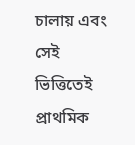চালায় এবং সেই ভিত্তিতেই প্রাথমিক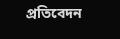প্রতিবেদন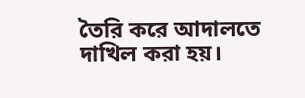তৈরি করে আদালতে দাখিল করা হয়।